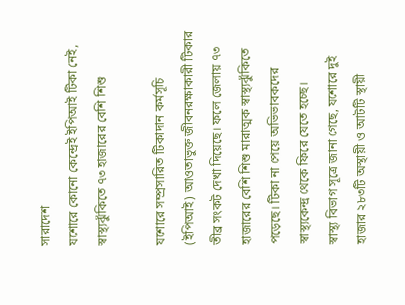সারাদেশ
যশোরে কোনো কেন্দ্রেই ইপিআই টিকা নেই, স্বাস্থ্যঝুঁকিতে ৭৩ হাজারের বেশি শিশু

যশোরে সম্প্রসারিত টিকাদান কর্মসূচি (ইপিআই) আওতাভুক্ত জীবনরক্ষাকারী টিকার তীব্র সংকট দেখা দিয়েছে। ফলে জেলায় ৭৩ হাজারের বেশি শিশু মারাত্মক স্বাস্থ্যঝুঁকিতে পড়েছে। টিকা না পেয়ে অভিভাবকদের স্বাস্থ্যকেন্দ্র থেকে ফিরে যেতে হচ্ছে।
স্বাস্থ্য বিভাগ সূত্রে জানা গেছে, যশোরে দুই হাজার ২৮৩টি অস্থায়ী ও আটটি স্থায়ী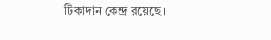টিকাদান কেন্দ্র রয়েছে।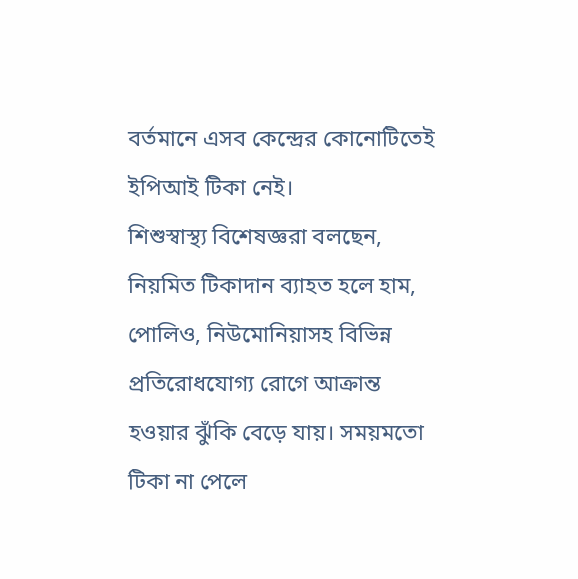বর্তমানে এসব কেন্দ্রের কোনোটিতেই ইপিআই টিকা নেই।
শিশুস্বাস্থ্য বিশেষজ্ঞরা বলছেন, নিয়মিত টিকাদান ব্যাহত হলে হাম, পোলিও, নিউমোনিয়াসহ বিভিন্ন প্রতিরোধযোগ্য রোগে আক্রান্ত হওয়ার ঝুঁকি বেড়ে যায়। সময়মতো টিকা না পেলে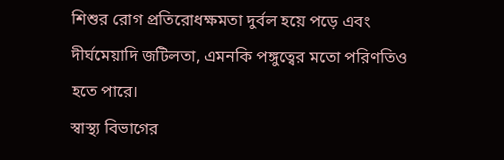শিশুর রোগ প্রতিরোধক্ষমতা দুর্বল হয়ে পড়ে এবং দীর্ঘমেয়াদি জটিলতা, এমনকি পঙ্গুত্বের মতো পরিণতিও হতে পারে।
স্বাস্থ্য বিভাগের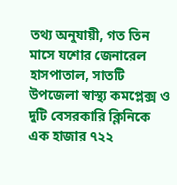তথ্য অনুযায়ী, গত তিন মাসে যশোর জেনারেল হাসপাতাল, সাতটি উপজেলা স্বাস্থ্য কমপ্লেক্স ও দুটি বেসরকারি ক্লিনিকে এক হাজার ৭২২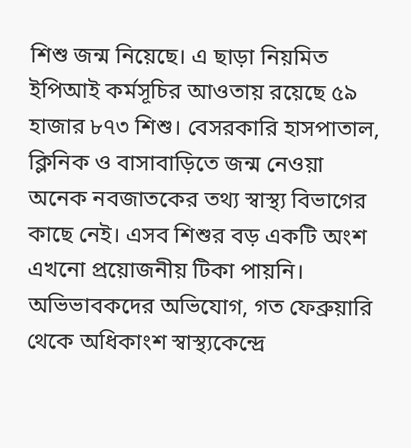শিশু জন্ম নিয়েছে। এ ছাড়া নিয়মিত ইপিআই কর্মসূচির আওতায় রয়েছে ৫৯ হাজার ৮৭৩ শিশু। বেসরকারি হাসপাতাল, ক্লিনিক ও বাসাবাড়িতে জন্ম নেওয়া অনেক নবজাতকের তথ্য স্বাস্থ্য বিভাগের কাছে নেই। এসব শিশুর বড় একটি অংশ এখনো প্রয়োজনীয় টিকা পায়নি।
অভিভাবকদের অভিযোগ, গত ফেব্রুয়ারি থেকে অধিকাংশ স্বাস্থ্যকেন্দ্রে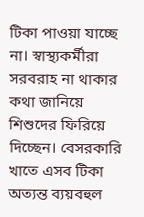টিকা পাওয়া যাচ্ছে না। স্বাস্থ্যকর্মীরা সরবরাহ না থাকার কথা জানিয়ে শিশুদের ফিরিয়ে দিচ্ছেন। বেসরকারি খাতে এসব টিকা অত্যন্ত ব্যয়বহুল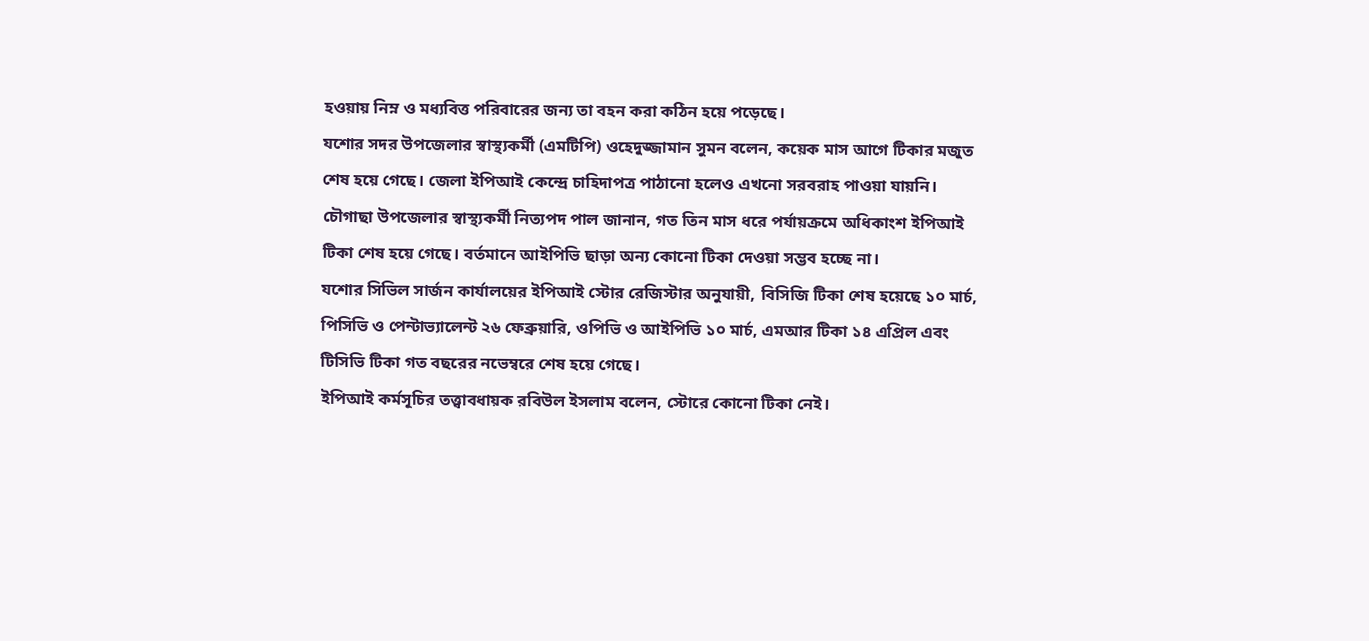হওয়ায় নিম্ন ও মধ্যবিত্ত পরিবারের জন্য তা বহন করা কঠিন হয়ে পড়েছে।
যশোর সদর উপজেলার স্বাস্থ্যকর্মী (এমটিপি) ওহেদুজ্জামান সুমন বলেন, কয়েক মাস আগে টিকার মজুত শেষ হয়ে গেছে। জেলা ইপিআই কেন্দ্রে চাহিদাপত্র পাঠানো হলেও এখনো সরবরাহ পাওয়া যায়নি।
চৌগাছা উপজেলার স্বাস্থ্যকর্মী নিত্যপদ পাল জানান, গত তিন মাস ধরে পর্যায়ক্রমে অধিকাংশ ইপিআই টিকা শেষ হয়ে গেছে। বর্তমানে আইপিভি ছাড়া অন্য কোনো টিকা দেওয়া সম্ভব হচ্ছে না।
যশোর সিভিল সার্জন কার্যালয়ের ইপিআই স্টোর রেজিস্টার অনুযায়ী, বিসিজি টিকা শেষ হয়েছে ১০ মার্চ, পিসিভি ও পেন্টাভ্যালেন্ট ২৬ ফেব্রুয়ারি, ওপিভি ও আইপিভি ১০ মার্চ, এমআর টিকা ১৪ এপ্রিল এবং টিসিভি টিকা গত বছরের নভেম্বরে শেষ হয়ে গেছে।
ইপিআই কর্মসূচির তত্ত্বাবধায়ক রবিউল ইসলাম বলেন, স্টোরে কোনো টিকা নেই।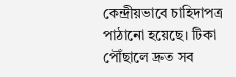কেন্দ্রীয়ভাবে চাহিদাপত্র পাঠানো হয়েছে। টিকা পৌঁছালে দ্রুত সব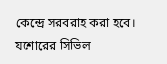কেন্দ্রে সরবরাহ করা হবে।
যশোরের সিভিল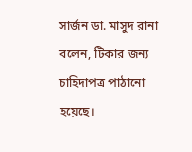সার্জন ডা. মাসুদ রানা বলেন, টিকার জন্য চাহিদাপত্র পাঠানো হয়েছে।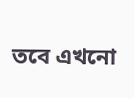তবে এখনো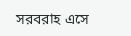সরবরাহ এসে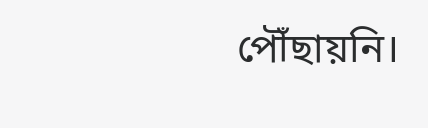পৌঁছায়নি।